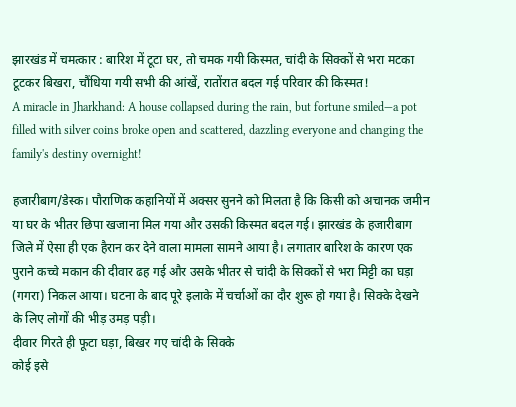झारखंड में चमत्कार : बारिश में टूटा घर, तो चमक गयी किस्मत, चांदी के सिक्कों से भरा मटका टूटकर बिखरा, चौंधिया गयी सभी की आंखें, रातोंरात बदल गई परिवार की किस्मत!
A miracle in Jharkhand: A house collapsed during the rain, but fortune smiled—a pot filled with silver coins broke open and scattered, dazzling everyone and changing the family's destiny overnight!

हजारीबाग/डेस्क। पौराणिक कहानियों में अक्सर सुनने को मिलता है कि किसी को अचानक जमीन या घर के भीतर छिपा खजाना मिल गया और उसकी किस्मत बदल गई। झारखंड के हजारीबाग जिले में ऐसा ही एक हैरान कर देने वाला मामला सामने आया है। लगातार बारिश के कारण एक पुराने कच्चे मकान की दीवार ढह गई और उसके भीतर से चांदी के सिक्कों से भरा मिट्टी का घड़ा (गगरा) निकल आया। घटना के बाद पूरे इलाके में चर्चाओं का दौर शुरू हो गया है। सिक्के देखने के लिए लोगों की भीड़ उमड़ पड़ी।
दीवार गिरते ही फूटा घड़ा, बिखर गए चांदी के सिक्के
कोई इसे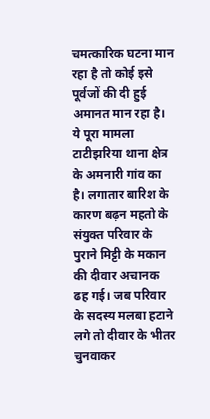चमत्कारिक घटना मान रहा है तो कोई इसे पूर्वजों की दी हुई अमानत मान रहा है। ये पूरा मामला टाटीझरिया थाना क्षेत्र के अमनारी गांव का है। लगातार बारिश के कारण बढ़न महतो के संयुक्त परिवार के पुराने मिट्टी के मकान की दीवार अचानक ढह गई। जब परिवार के सदस्य मलबा हटाने लगे तो दीवार के भीतर चुनवाकर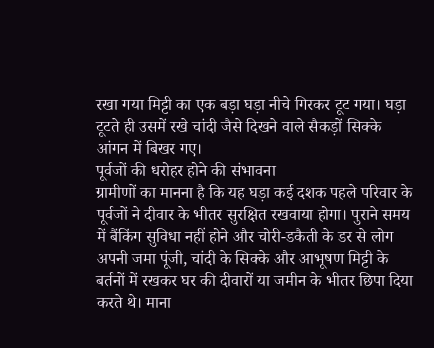रखा गया मिट्टी का एक बड़ा घड़ा नीचे गिरकर टूट गया। घड़ा टूटते ही उसमें रखे चांदी जैसे दिखने वाले सैकड़ों सिक्के आंगन में बिखर गए।
पूर्वजों की धरोहर होने की संभावना
ग्रामीणों का मानना है कि यह घड़ा कई दशक पहले परिवार के पूर्वजों ने दीवार के भीतर सुरक्षित रखवाया होगा। पुराने समय में बैंकिंग सुविधा नहीं होने और चोरी-डकैती के डर से लोग अपनी जमा पूंजी, चांदी के सिक्के और आभूषण मिट्टी के बर्तनों में रखकर घर की दीवारों या जमीन के भीतर छिपा दिया करते थे। माना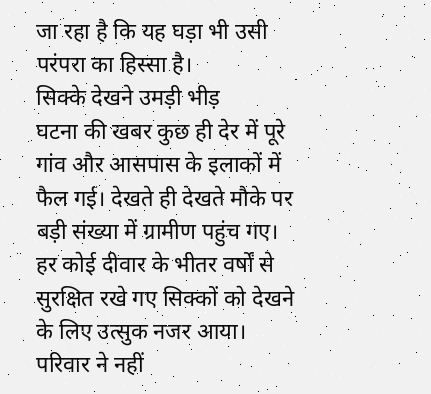जा रहा है कि यह घड़ा भी उसी परंपरा का हिस्सा है।
सिक्के देखने उमड़ी भीड़
घटना की खबर कुछ ही देर में पूरे गांव और आसपास के इलाकों में फैल गई। देखते ही देखते मौके पर बड़ी संख्या में ग्रामीण पहुंच गए। हर कोई दीवार के भीतर वर्षों से सुरक्षित रखे गए सिक्कों को देखने के लिए उत्सुक नजर आया।
परिवार ने नहीं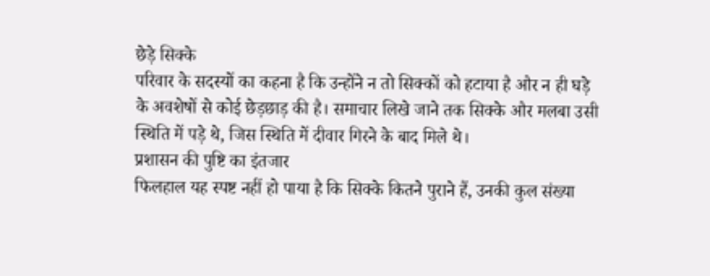छेड़े सिक्के
परिवार के सदस्यों का कहना है कि उन्होंने न तो सिक्कों को हटाया है और न ही घड़े के अवशेषों से कोई छेड़छाड़ की है। समाचार लिखे जाने तक सिक्के और मलबा उसी स्थिति में पड़े थे, जिस स्थिति में दीवार गिरने के बाद मिले थे।
प्रशासन की पुष्टि का इंतजार
फिलहाल यह स्पष्ट नहीं हो पाया है कि सिक्के कितने पुराने हैं, उनकी कुल संख्या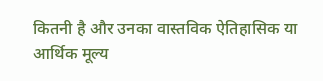कितनी है और उनका वास्तविक ऐतिहासिक या आर्थिक मूल्य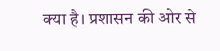क्या है। प्रशासन की ओर से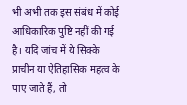भी अभी तक इस संबंध में कोई आधिकारिक पुष्टि नहीं की गई है। यदि जांच में ये सिक्के प्राचीन या ऐतिहासिक महत्व के पाए जाते हैं, तो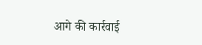आगे की कार्रवाई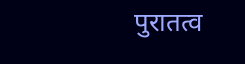पुरातत्व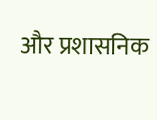और प्रशासनिक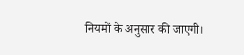नियमों के अनुसार की जाएगी।